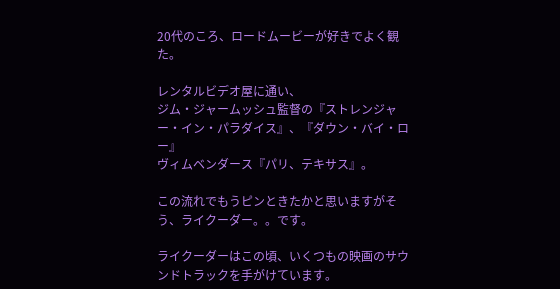20代のころ、ロードムービーが好きでよく観た。

レンタルビデオ屋に通い、
ジム・ジャームッシュ監督の『ストレンジャー・イン・パラダイス』、『ダウン・バイ・ロー』
ヴィムベンダース『パリ、テキサス』。

この流れでもうピンときたかと思いますがそう、ライクーダー。。です。

ライクーダーはこの頃、いくつもの映画のサウンドトラックを手がけています。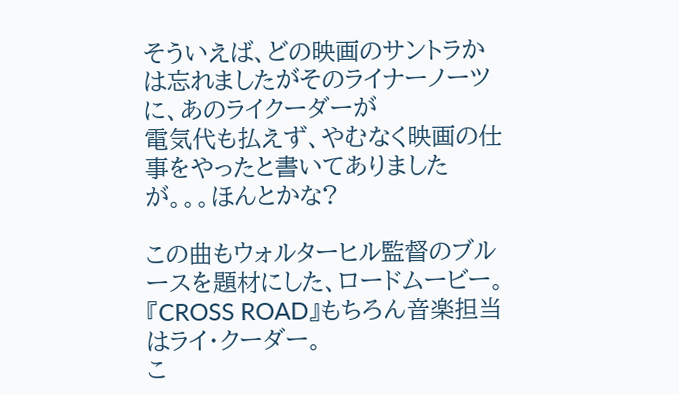そういえば、どの映画のサントラかは忘れましたがそのライナーノーツに、あのライクーダーが
電気代も払えず、やむなく映画の仕事をやったと書いてありましたが。。。ほんとかな?

この曲もウォルターヒル監督のブルースを題材にした、ロードムービー。
『CROSS ROAD』もちろん音楽担当はライ・クーダー。
こ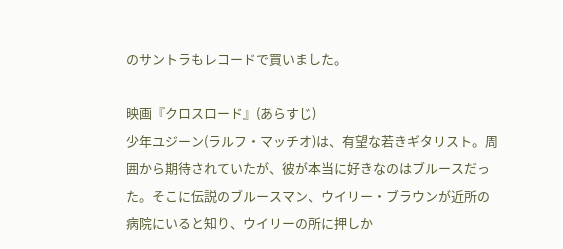のサントラもレコードで買いました。

映画『クロスロード』(あらすじ)
少年ユジーン(ラルフ・マッチオ)は、有望な若きギタリスト。周囲から期待されていたが、彼が本当に好きなのはブルースだった。そこに伝説のブルースマン、ウイリー・ブラウンが近所の病院にいると知り、ウイリーの所に押しか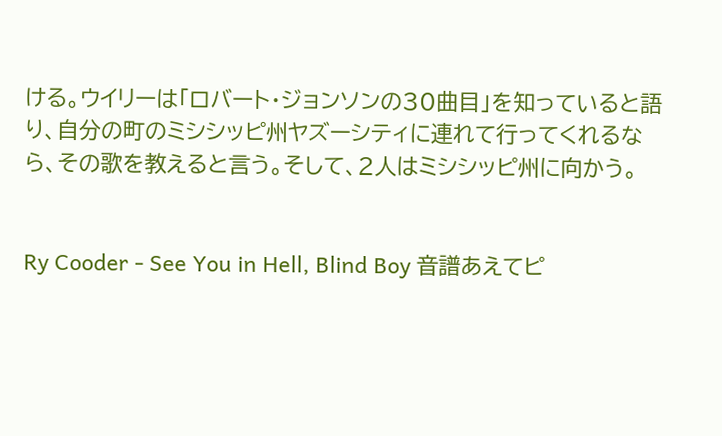ける。ウイリーは「ロバート・ジョンソンの30曲目」を知っていると語り、自分の町のミシシッピ州ヤズーシティに連れて行ってくれるなら、その歌を教えると言う。そして、2人はミシシッピ州に向かう。


Ry Cooder - See You in Hell, Blind Boy 音譜あえてピ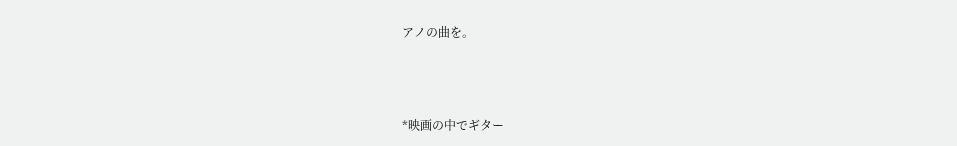アノの曲を。



*映画の中でギター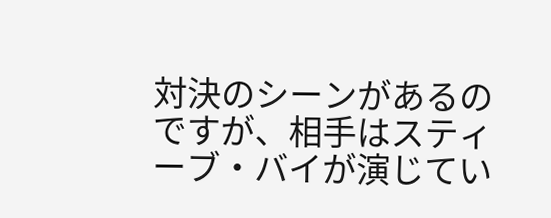対決のシーンがあるのですが、相手はスティーブ・バイが演じてい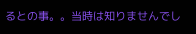るとの事。。当時は知りませんでし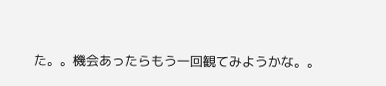た。。機会あったらもう一回観てみようかな。。